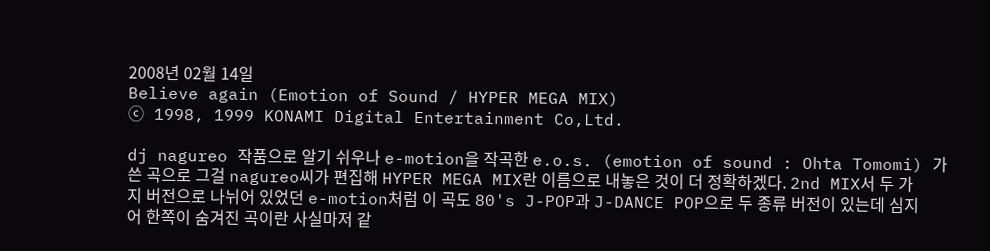2008년 02월 14일
Believe again (Emotion of Sound / HYPER MEGA MIX)
ⓒ 1998, 1999 KONAMI Digital Entertainment Co,Ltd.

dj nagureo 작품으로 알기 쉬우나 e-motion을 작곡한 e.o.s. (emotion of sound : Ohta Tomomi) 가 쓴 곡으로 그걸 nagureo씨가 편집해 HYPER MEGA MIX란 이름으로 내놓은 것이 더 정확하겠다. 2nd MIX서 두 가지 버전으로 나뉘어 있었던 e-motion처럼 이 곡도 80's J-POP과 J-DANCE POP으로 두 종류 버전이 있는데 심지어 한쪽이 숨겨진 곡이란 사실마저 같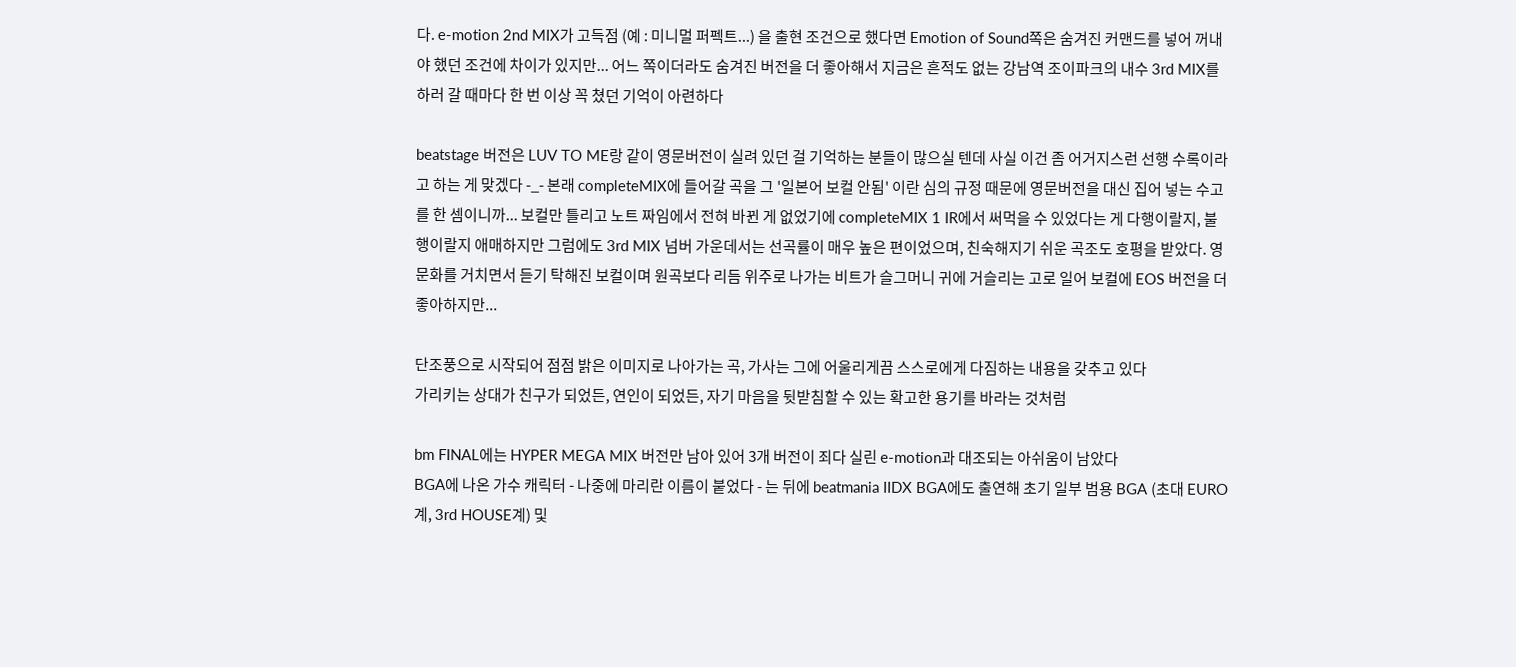다. e-motion 2nd MIX가 고득점 (예 : 미니멀 퍼펙트...) 을 출현 조건으로 했다면 Emotion of Sound쪽은 숨겨진 커맨드를 넣어 꺼내야 했던 조건에 차이가 있지만... 어느 쪽이더라도 숨겨진 버전을 더 좋아해서 지금은 흔적도 없는 강남역 조이파크의 내수 3rd MIX를 하러 갈 때마다 한 번 이상 꼭 쳤던 기억이 아련하다

beatstage 버전은 LUV TO ME랑 같이 영문버전이 실려 있던 걸 기억하는 분들이 많으실 텐데 사실 이건 좀 어거지스런 선행 수록이라고 하는 게 맞겠다 -_- 본래 completeMIX에 들어갈 곡을 그 '일본어 보컬 안됨' 이란 심의 규정 때문에 영문버전을 대신 집어 넣는 수고를 한 셈이니까... 보컬만 틀리고 노트 짜임에서 전혀 바뀐 게 없었기에 completeMIX 1 IR에서 써먹을 수 있었다는 게 다행이랄지, 불행이랄지 애매하지만 그럼에도 3rd MIX 넘버 가운데서는 선곡률이 매우 높은 편이었으며, 친숙해지기 쉬운 곡조도 호평을 받았다. 영문화를 거치면서 듣기 탁해진 보컬이며 원곡보다 리듬 위주로 나가는 비트가 슬그머니 귀에 거슬리는 고로 일어 보컬에 EOS 버전을 더 좋아하지만...

단조풍으로 시작되어 점점 밝은 이미지로 나아가는 곡, 가사는 그에 어울리게끔 스스로에게 다짐하는 내용을 갖추고 있다
가리키는 상대가 친구가 되었든, 연인이 되었든, 자기 마음을 뒷받침할 수 있는 확고한 용기를 바라는 것처럼

bm FINAL에는 HYPER MEGA MIX 버전만 남아 있어 3개 버전이 죄다 실린 e-motion과 대조되는 아쉬움이 남았다
BGA에 나온 가수 캐릭터 - 나중에 마리란 이름이 붙었다 - 는 뒤에 beatmania IIDX BGA에도 출연해 초기 일부 범용 BGA (초대 EURO계, 3rd HOUSE계) 및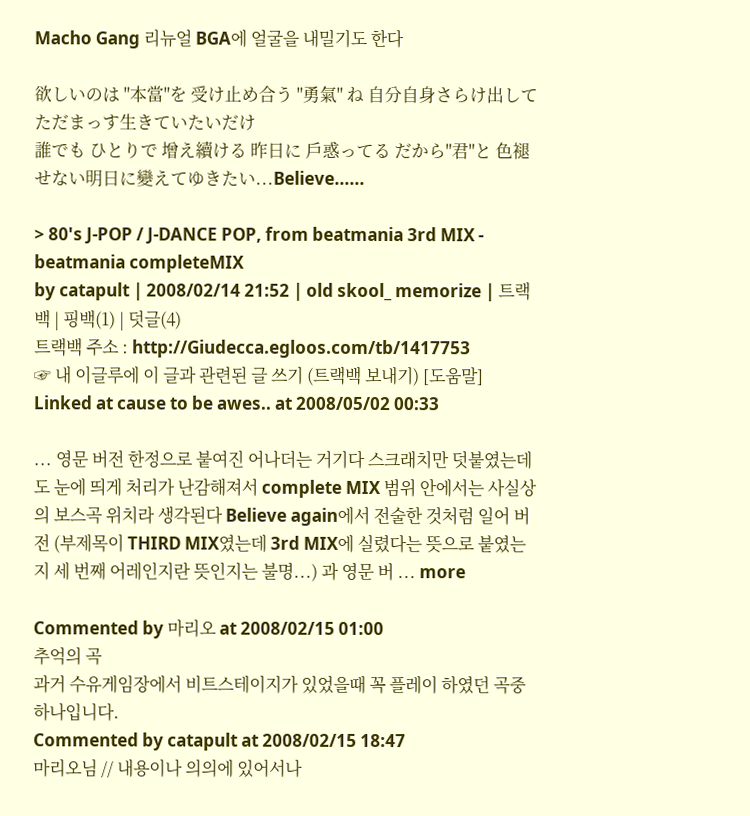Macho Gang 리뉴얼 BGA에 얼굴을 내밀기도 한다

欲しいのは "本當"を 受け止め合う "勇氣" ね 自分自身さらけ出して ただまっす生きていたいだけ
誰でも ひとりで 增え續ける 昨日に 戶惑ってる だから"君"と 色褪せない明日に變えてゆきたい...Believe......

> 80's J-POP / J-DANCE POP, from beatmania 3rd MIX - beatmania completeMIX
by catapult | 2008/02/14 21:52 | old skool_ memorize | 트랙백 | 핑백(1) | 덧글(4)
트랙백 주소 : http://Giudecca.egloos.com/tb/1417753
☞ 내 이글루에 이 글과 관련된 글 쓰기 (트랙백 보내기) [도움말]
Linked at cause to be awes.. at 2008/05/02 00:33

... 영문 버전 한정으로 붙여진 어나더는 거기다 스크래치만 덧붙였는데도 눈에 띄게 처리가 난감해져서 complete MIX 범위 안에서는 사실상의 보스곡 위치라 생각된다 Believe again에서 전술한 것처럼 일어 버전 (부제목이 THIRD MIX였는데 3rd MIX에 실렸다는 뜻으로 붙였는지 세 번째 어레인지란 뜻인지는 불명...) 과 영문 버 ... more

Commented by 마리오 at 2008/02/15 01:00
추억의 곡
과거 수유게임장에서 비트스테이지가 있었을때 꼭 플레이 하였던 곡중 하나입니다.
Commented by catapult at 2008/02/15 18:47
마리오님 // 내용이나 의의에 있어서나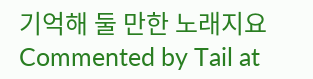기억해 둘 만한 노래지요
Commented by Tail at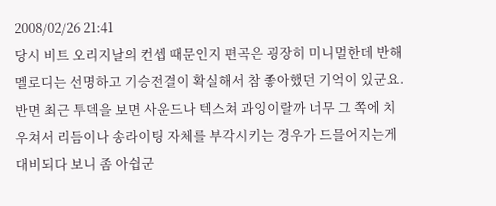2008/02/26 21:41
당시 비트 오리지날의 컨셉 때문인지 편곡은 굉장히 미니멀한데 반해 멜로디는 선명하고 기승전결이 확실해서 참 좋아했던 기억이 있군요. 반면 최근 투덱을 보면 사운드나 텍스쳐 과잉이랄까 너무 그 쪽에 치우쳐서 리듬이나 송라이팅 자체를 부각시키는 경우가 드믈어지는게 대비되다 보니 좀 아쉽군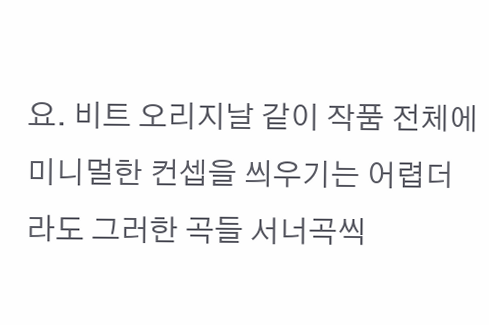요. 비트 오리지날 같이 작품 전체에 미니멀한 컨셉을 씌우기는 어렵더라도 그러한 곡들 서너곡씩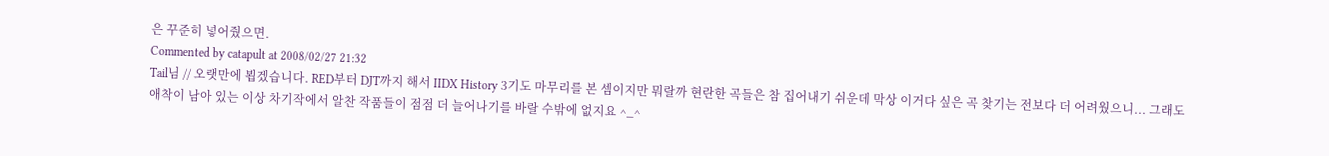은 꾸준히 넣어줬으면.
Commented by catapult at 2008/02/27 21:32
Tail님 // 오랫만에 뵙겠습니다. RED부터 DJT까지 해서 IIDX History 3기도 마무리를 본 셈이지만 뭐랄까 현란한 곡들은 참 집어내기 쉬운데 막상 이거다 싶은 곡 찾기는 전보다 더 어려웠으니... 그래도 애착이 남아 있는 이상 차기작에서 알찬 작품들이 점점 더 늘어나기를 바랄 수밖에 없지요 ^_^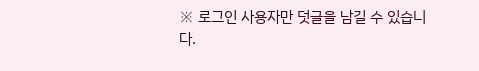※ 로그인 사용자만 덧글을 남길 수 있습니다.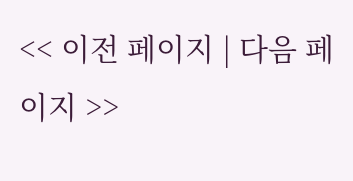<< 이전 페이지 | 다음 페이지 >>